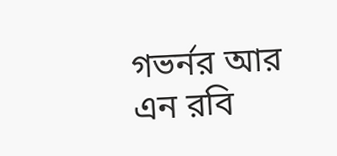গভর্নর আর এন রবি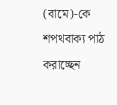(বামে)-কে শপথবাক্য পাঠ করাচ্ছেন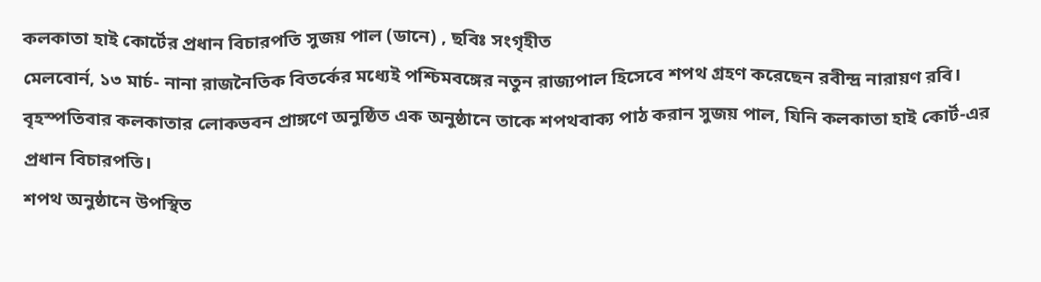কলকাতা হাই কোর্টের প্রধান বিচারপতি সুজয় পাল (ডানে) , ছবিঃ সংগৃহীত
মেলবোর্ন, ১৩ মার্চ- নানা রাজনৈতিক বিতর্কের মধ্যেই পশ্চিমবঙ্গের নতুন রাজ্যপাল হিসেবে শপথ গ্রহণ করেছেন রবীন্দ্র নারায়ণ রবি। বৃহস্পতিবার কলকাতার লোকভবন প্রাঙ্গণে অনুষ্ঠিত এক অনুষ্ঠানে তাকে শপথবাক্য পাঠ করান সুজয় পাল, যিনি কলকাতা হাই কোর্ট-এর প্রধান বিচারপতি।
শপথ অনুষ্ঠানে উপস্থিত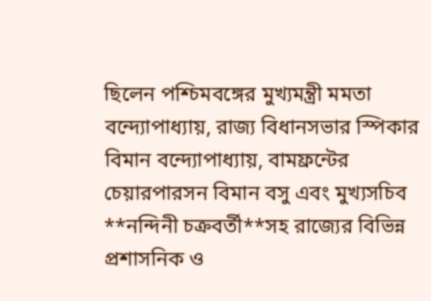ছিলেন পশ্চিমবঙ্গের মুখ্যমন্ত্রী মমতা বন্দ্যোপাধ্যায়, রাজ্য বিধানসভার স্পিকার বিমান বন্দ্যোপাধ্যায়, বামফ্রন্টের চেয়ারপারসন বিমান বসু এবং মুখ্যসচিব **নন্দিনী চক্রবর্তী**সহ রাজ্যের বিভিন্ন প্রশাসনিক ও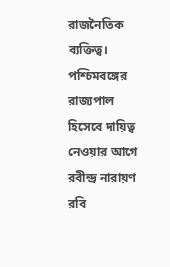রাজনৈতিক ব্যক্তিত্ব।
পশ্চিমবঙ্গের রাজ্যপাল হিসেবে দায়িত্ব নেওয়ার আগে রবীন্দ্র নারায়ণ রবি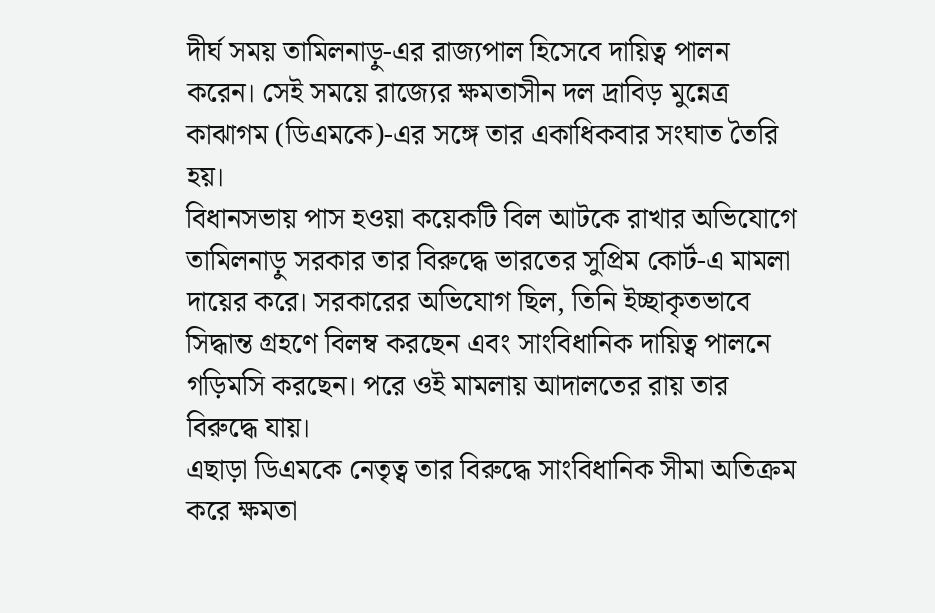দীর্ঘ সময় তামিলনাড়ু-এর রাজ্যপাল হিসেবে দায়িত্ব পালন করেন। সেই সময়ে রাজ্যের ক্ষমতাসীন দল দ্রাবিড় মুন্নেত্র কাঝাগম (ডিএমকে)-এর সঙ্গে তার একাধিকবার সংঘাত তৈরি হয়।
বিধানসভায় পাস হওয়া কয়েকটি বিল আটকে রাখার অভিযোগে তামিলনাড়ু সরকার তার বিরুদ্ধে ভারতের সুপ্রিম কোর্ট-এ মামলা দায়ের করে। সরকারের অভিযোগ ছিল, তিনি ইচ্ছাকৃতভাবে সিদ্ধান্ত গ্রহণে বিলম্ব করছেন এবং সাংবিধানিক দায়িত্ব পালনে গড়িমসি করছেন। পরে ওই মামলায় আদালতের রায় তার বিরুদ্ধে যায়।
এছাড়া ডিএমকে নেতৃত্ব তার বিরুদ্ধে সাংবিধানিক সীমা অতিক্রম করে ক্ষমতা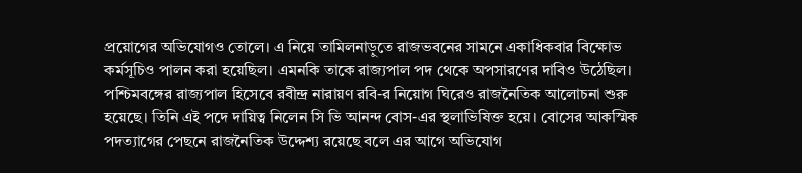প্রয়োগের অভিযোগও তোলে। এ নিয়ে তামিলনাড়ুতে রাজভবনের সামনে একাধিকবার বিক্ষোভ কর্মসূচিও পালন করা হয়েছিল। এমনকি তাকে রাজ্যপাল পদ থেকে অপসারণের দাবিও উঠেছিল।
পশ্চিমবঙ্গের রাজ্যপাল হিসেবে রবীন্দ্র নারায়ণ রবি-র নিয়োগ ঘিরেও রাজনৈতিক আলোচনা শুরু হয়েছে। তিনি এই পদে দায়িত্ব নিলেন সি ভি আনন্দ বোস-এর স্থলাভিষিক্ত হয়ে। বোসের আকস্মিক পদত্যাগের পেছনে রাজনৈতিক উদ্দেশ্য রয়েছে বলে এর আগে অভিযোগ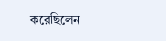করেছিলেন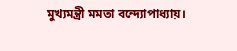মুখ্যমন্ত্রী মমতা বন্দ্যোপাধ্যায়।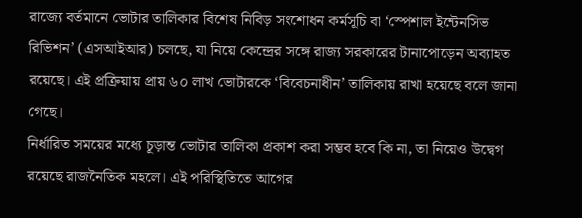রাজ্যে বর্তমানে ভোটার তালিকার বিশেষ নিবিড় সংশোধন কর্মসূচি বা ‘স্পেশাল ইন্টেনসিভ রিভিশন’ (এসআইআর) চলছে, যা নিয়ে কেন্দ্রের সঙ্গে রাজ্য সরকারের টানাপোড়েন অব্যাহত রয়েছে। এই প্রক্রিয়ায় প্রায় ৬০ লাখ ভোটারকে ‘বিবেচনাধীন’ তালিকায় রাখা হয়েছে বলে জানা গেছে।
নির্ধারিত সময়ের মধ্যে চূড়ান্ত ভোটার তালিকা প্রকাশ করা সম্ভব হবে কি না, তা নিয়েও উদ্বেগ রয়েছে রাজনৈতিক মহলে। এই পরিস্থিতিতে আগের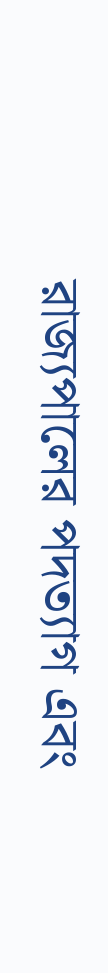রাজ্যপালের পদত্যাগ এবং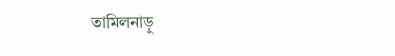তামিলনাড়ু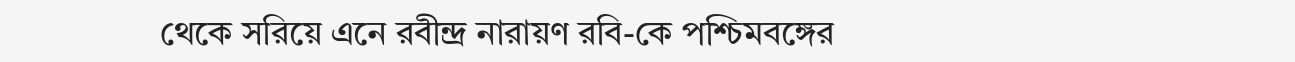থেকে সরিয়ে এনে রবীন্দ্র নারায়ণ রবি-কে পশ্চিমবঙ্গের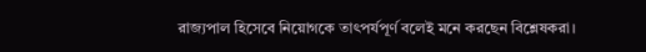রাজ্যপাল হিসেবে নিয়োগকে তাৎপর্যপূর্ণ বলেই মনে করছেন বিশ্লেষকরা।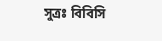সুত্রঃ বিবিসি